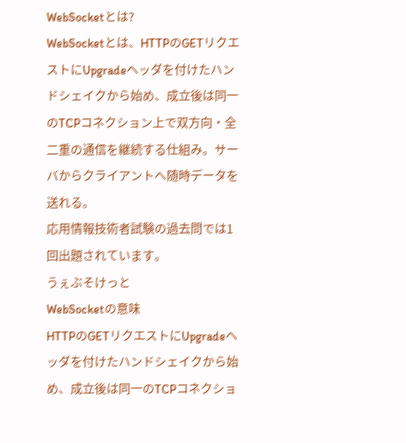WebSocketとは?
WebSocketとは、HTTPのGETリクエストにUpgradeヘッダを付けたハンドシェイクから始め、成立後は同一のTCPコネクション上で双方向・全二重の通信を継続する仕組み。サーバからクライアントへ随時データを送れる。
応用情報技術者試験の過去問では1回出題されています。
うぇぶそけっと
WebSocketの意味
HTTPのGETリクエストにUpgradeヘッダを付けたハンドシェイクから始め、成立後は同一のTCPコネクショ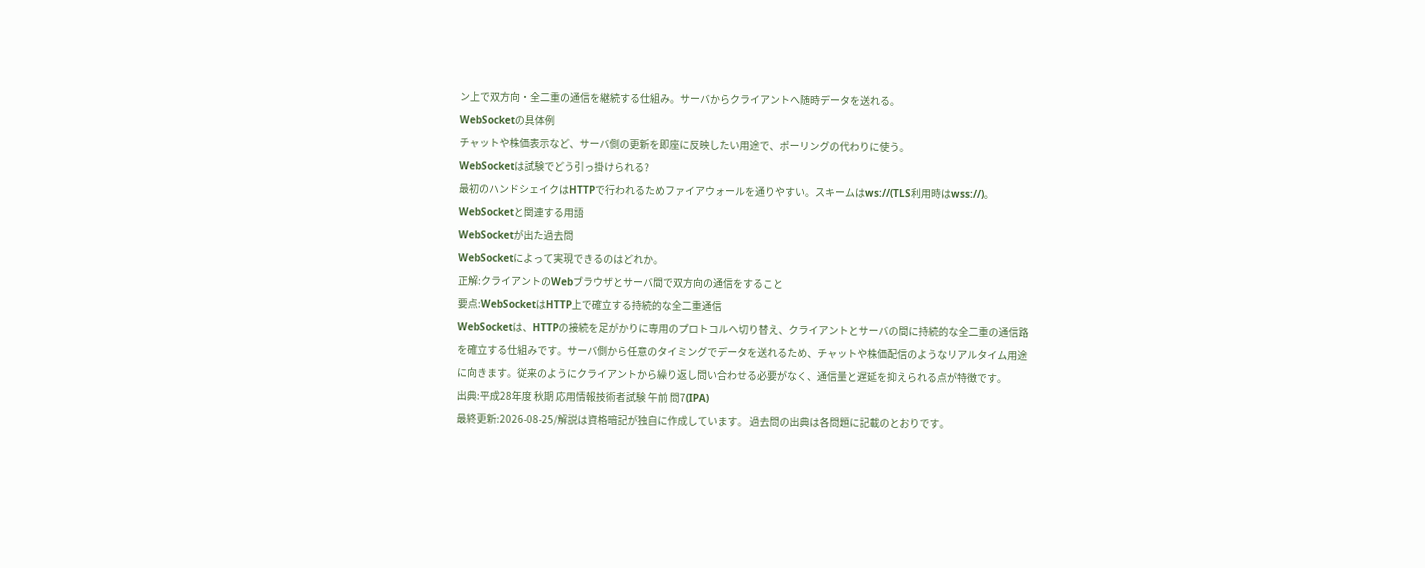ン上で双方向・全二重の通信を継続する仕組み。サーバからクライアントへ随時データを送れる。
WebSocketの具体例
チャットや株価表示など、サーバ側の更新を即座に反映したい用途で、ポーリングの代わりに使う。
WebSocketは試験でどう引っ掛けられる?
最初のハンドシェイクはHTTPで行われるためファイアウォールを通りやすい。スキームはws://(TLS利用時はwss://)。
WebSocketと関連する用語
WebSocketが出た過去問
WebSocketによって実現できるのはどれか。
正解:クライアントのWebブラウザとサーバ間で双方向の通信をすること
要点:WebSocketはHTTP上で確立する持続的な全二重通信
WebSocketは、HTTPの接続を足がかりに専用のプロトコルへ切り替え、クライアントとサーバの間に持続的な全二重の通信路を確立する仕組みです。サーバ側から任意のタイミングでデータを送れるため、チャットや株価配信のようなリアルタイム用途に向きます。従来のようにクライアントから繰り返し問い合わせる必要がなく、通信量と遅延を抑えられる点が特徴です。
出典:平成28年度 秋期 応用情報技術者試験 午前 問7(IPA)
最終更新:2026-08-25/解説は資格暗記が独自に作成しています。 過去問の出典は各問題に記載のとおりです。